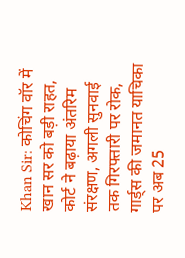Khan Sir: कोचिंग वॉर में खान सर को बड़ी राहत, कोर्ट ने बढ़ाया अंतरिम संरक्षण, अगली सुनवाई तक गिरफ्तारी पर रोक, गार्ड्स की जमानत याचिका पर अब 25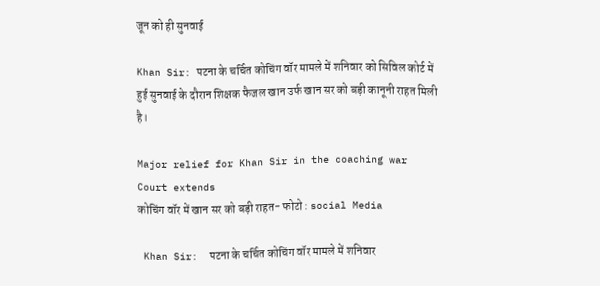जून को ही सुनवाई

Khan Sir: पटना के चर्चित कोचिंग वॉर मामले में शनिवार को सिविल कोर्ट में हुई सुनवाई के दौरान शिक्षक फैजल खान उर्फ खान सर को बड़ी कानूनी राहत मिली है।

Major relief for Khan Sir in the coaching war Court extends
कोचिंग वॉर में खान सर को बड़ी राहत- फोटो : social Media

 Khan Sir:  पटना के चर्चित कोचिंग वॉर मामले में शनिवार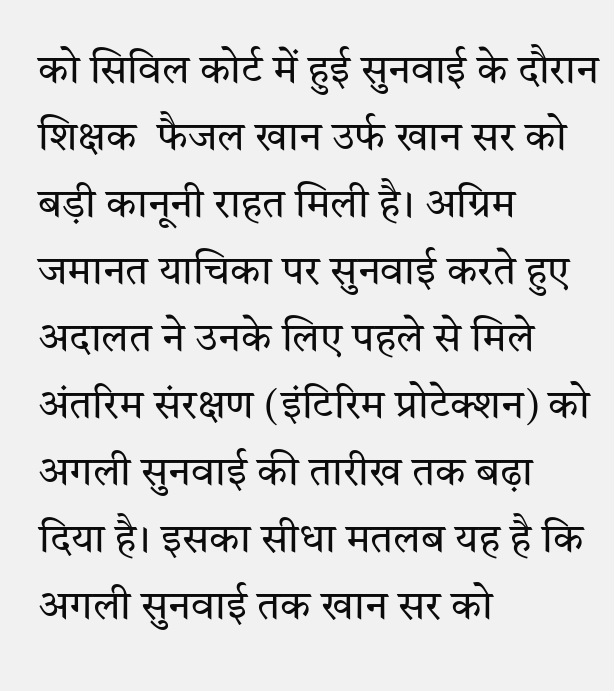को सिविल कोर्ट में हुई सुनवाई के दौरान शिक्षक  फैजल खान उर्फ खान सर को बड़ी कानूनी राहत मिली है। अग्रिम जमानत याचिका पर सुनवाई करते हुए अदालत ने उनके लिए पहले से मिले अंतरिम संरक्षण (इंटिरिम प्रोटेक्शन) को अगली सुनवाई की तारीख तक बढ़ा दिया है। इसका सीधा मतलब यह है कि अगली सुनवाई तक खान सर को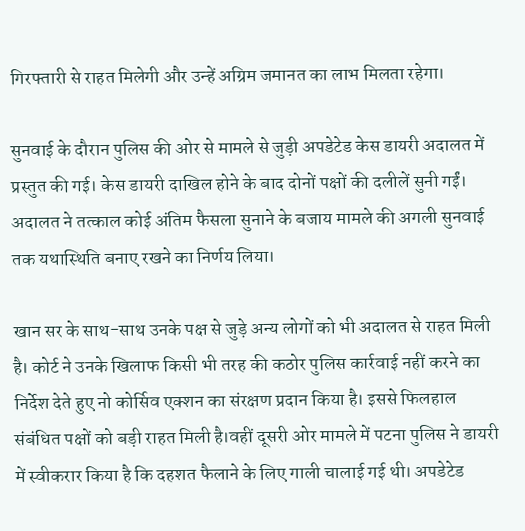गिरफ्तारी से राहत मिलेगी और उन्हें अग्रिम जमानत का लाभ मिलता रहेगा।

सुनवाई के दौरान पुलिस की ओर से मामले से जुड़ी अपडेटेड केस डायरी अदालत में प्रस्तुत की गई। केस डायरी दाखिल होने के बाद दोनों पक्षों की दलीलें सुनी गईं। अदालत ने तत्काल कोई अंतिम फैसला सुनाने के बजाय मामले की अगली सुनवाई तक यथास्थिति बनाए रखने का निर्णय लिया।

खान सर के साथ-साथ उनके पक्ष से जुड़े अन्य लोगों को भी अदालत से राहत मिली है। कोर्ट ने उनके खिलाफ किसी भी तरह की कठोर पुलिस कार्रवाई नहीं करने का निर्देश देते हुए नो कोर्सिव एक्शन का संरक्षण प्रदान किया है। इससे फिलहाल संबंधित पक्षों को बड़ी राहत मिली है।वहीं दूसरी ओर मामले में पटना पुलिस ने डायरी में स्वीकरार किया है कि दहशत फैलाने के लिए गाली चालाई गई थी। अपडेटेड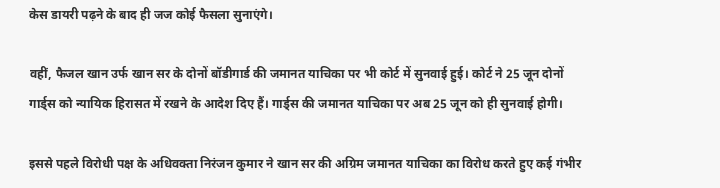केस डायरी पढ़ने के बाद ही जज कोई फैसला सुनाएंगे।

वहीं, फैजल खान उर्फ खान सर के दोनों बॉडीगार्ड की जमानत याचिका पर भी कोर्ट में सुनवाई हुई। कोर्ट ने 25 जून दोनों गार्ड्स को न्यायिक हिरासत में रखने के आदेश दिए हैं। गार्ड्स की जमानत याचिका पर अब 25 जून को ही सुनवाई होगी।

इससे पहले विरोधी पक्ष के अधिवक्ता निरंजन कुमार ने खान सर की अग्रिम जमानत याचिका का विरोध करते हुए कई गंभीर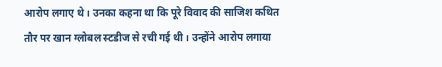आरोप लगाए थे। उनका कहना था कि पूरे विवाद की साजिश कथित तौर पर खान ग्लोबल स्टडीज से रची गई थी। उन्होंने आरोप लगाया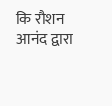कि रौशन आनंद द्वारा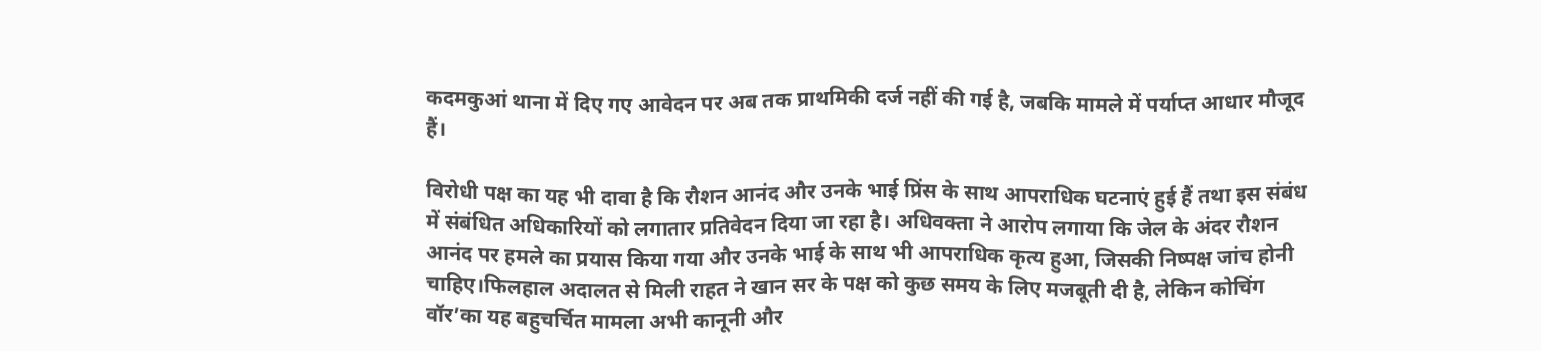कदमकुआं थाना में दिए गए आवेदन पर अब तक प्राथमिकी दर्ज नहीं की गई है, जबकि मामले में पर्याप्त आधार मौजूद हैं।

विरोधी पक्ष का यह भी दावा है कि रौशन आनंद और उनके भाई प्रिंस के साथ आपराधिक घटनाएं हुई हैं तथा इस संबंध में संबंधित अधिकारियों को लगातार प्रतिवेदन दिया जा रहा है। अधिवक्ता ने आरोप लगाया कि जेल के अंदर रौशन आनंद पर हमले का प्रयास किया गया और उनके भाई के साथ भी आपराधिक कृत्य हुआ, जिसकी निष्पक्ष जांच होनी चाहिए।फिलहाल अदालत से मिली राहत ने खान सर के पक्ष को कुछ समय के लिए मजबूती दी है, लेकिन कोचिंग वॉर’का यह बहुचर्चित मामला अभी कानूनी और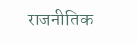राजनीतिक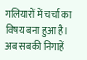गलियारों में चर्चा का विषय बना हुआ है। अब सबकी निगाहें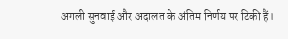अगली सुनवाई और अदालत के अंतिम निर्णय पर टिकी हैं।